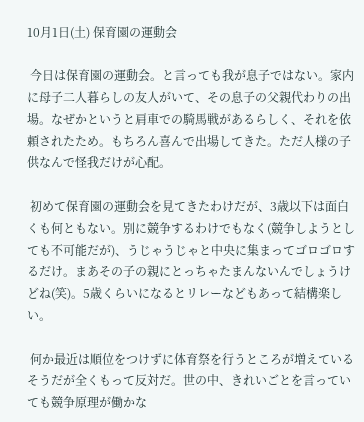10月1日(土) 保育園の運動会

 今日は保育園の運動会。と言っても我が息子ではない。家内に母子二人暮らしの友人がいて、その息子の父親代わりの出場。なぜかというと肩車での騎馬戦があるらしく、それを依頼されたため。もちろん喜んで出場してきた。ただ人様の子供なんで怪我だけが心配。

 初めて保育園の運動会を見てきたわけだが、3歳以下は面白くも何ともない。別に競争するわけでもなく(競争しようとしても不可能だが)、うじゃうじゃと中央に集まってゴロゴロするだけ。まあその子の親にとっちゃたまんないんでしょうけどね(笑)。5歳くらいになるとリレーなどもあって結構楽しい。

 何か最近は順位をつけずに体育祭を行うところが増えているそうだが全くもって反対だ。世の中、きれいごとを言っていても競争原理が働かな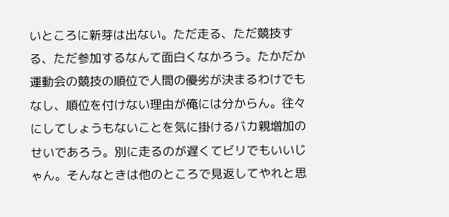いところに新芽は出ない。ただ走る、ただ競技する、ただ参加するなんて面白くなかろう。たかだか運動会の競技の順位で人間の優劣が決まるわけでもなし、順位を付けない理由が俺には分からん。往々にしてしょうもないことを気に掛けるバカ親増加のせいであろう。別に走るのが遅くてビリでもいいじゃん。そんなときは他のところで見返してやれと思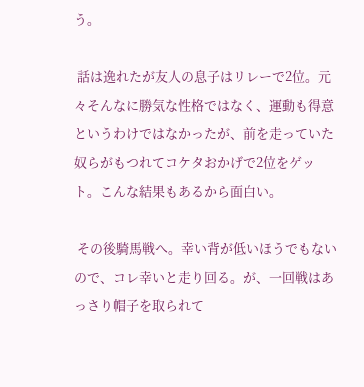う。

 話は逸れたが友人の息子はリレーで2位。元々そんなに勝気な性格ではなく、運動も得意というわけではなかったが、前を走っていた奴らがもつれてコケタおかげで2位をゲット。こんな結果もあるから面白い。

 その後騎馬戦へ。幸い背が低いほうでもないので、コレ幸いと走り回る。が、一回戦はあっさり帽子を取られて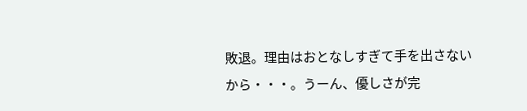敗退。理由はおとなしすぎて手を出さないから・・・。うーん、優しさが完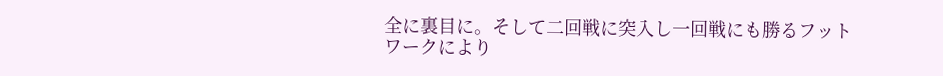全に裏目に。そして二回戦に突入し一回戦にも勝るフットワークにより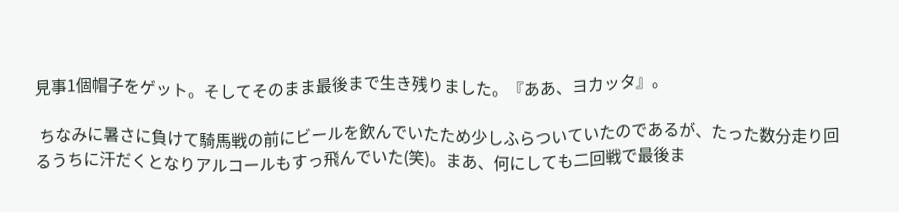見事1個帽子をゲット。そしてそのまま最後まで生き残りました。『ああ、ヨカッタ』。

 ちなみに暑さに負けて騎馬戦の前にビールを飲んでいたため少しふらついていたのであるが、たった数分走り回るうちに汗だくとなりアルコールもすっ飛んでいた(笑)。まあ、何にしても二回戦で最後ま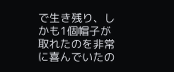で生き残り、しかも1個帽子が取れたのを非常に喜んでいたの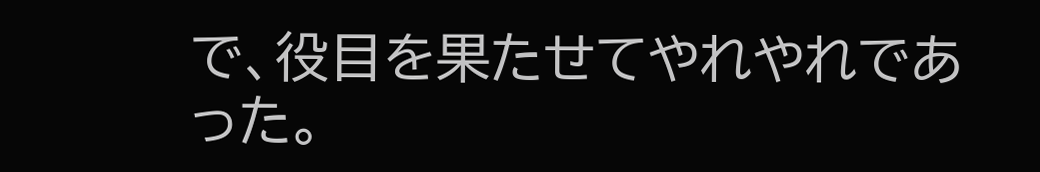で、役目を果たせてやれやれであった。